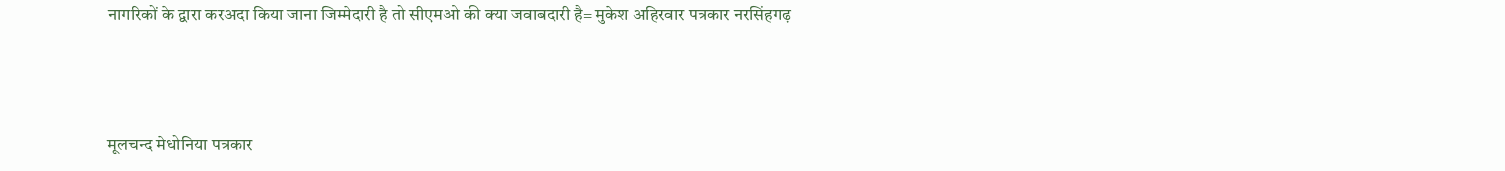नागरिकों के द्वारा करअदा किया जाना जिम्मेदारी है तो सीएमओ की क्या जवाबदारी है= मुकेश अहिरवार पत्रकार नरसिंहगढ़



मूलचन्द मेधोनिया पत्रकार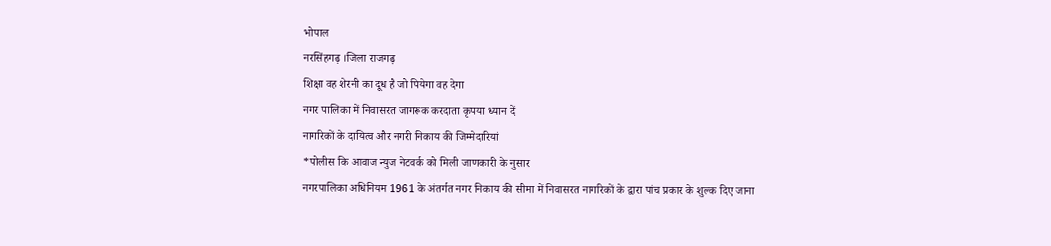भोपाल
नरसिंहगढ़ ।जिला राजगढ़
शिक्षा वह शेरनी का दूध है जो पियेगा वह देगा
नगर पालिका में निवासरत जागरूक करदाता कृपया ध्यान दें
नागरिकों के दायित्व और नगरी निकाय की जिम्मेदारियां
*पोलीस कि आवाज न्युज नेटवर्क को मिली जाणकारी के नुसार
नगरपालिका अधिनियम 1961 के अंतर्गत नगर निकाय की सीमा में निवासरत नागरिकों के द्वारा पांच प्रकार के शुल्क दिए जाना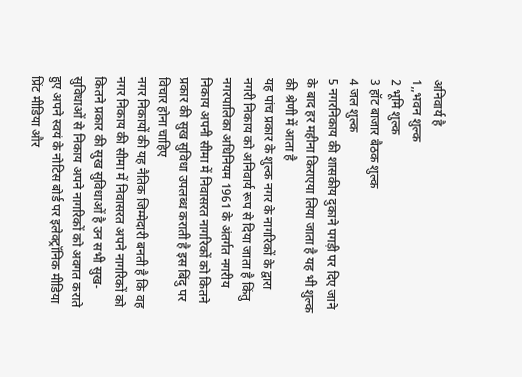अनिवार्य है
1,,भवन शुल्क
2 भूमि शुल्क
3 हॉट बाजार बैठक शुल्क
4 जल शुल्क
5 नगरनिकाय की शासकीय दुकाने पगड़ी पर दिए जाने के बाद हर महीना किराएया लिया जाता है यह भी शुल्क की श्रेणी में आता है
यह पांच प्रकार के शुल्क नगर के नागरिकों के द्वारा नगरी निकाय को अनिवार्य रूप से दिया जाता है किंतु नगरपालिका अधिनियम 1961 के अंतर्गत नगरीय निकाय अपनी सीमा में निवासरत नागरिकों को कितने प्रकार की सुख सुविधा उपलब्ध कराती है इस बिंदु पर विचार होना चाहिए
नगर निकायों की यह नैतिक जिम्मेदारी बनती है कि वह नगर निकाय की सीमा में निवासरत अपने नागरिकों को कितने प्रकार की सुख सुविधाओं है उन सभी सुख-सुविधाओं से निकाय अपने नागरिकों को अवगत कराते हुए अपने स्वयं के नोटिस बोर्ड पर इलेक्ट्रॉनिक मीडिया प्रिंट मीडिया और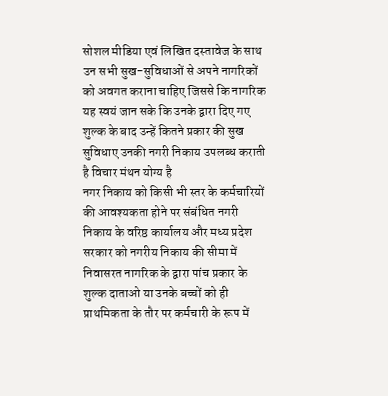सोशल मीडिया एवं लिखित दस्तावेज के साथ उन सभी सुख-सुविधाओं से अपने नागरिकों को अवगत कराना चाहिए जिससे कि नागरिक यह स्वयं जान सके कि उनके द्वारा दिए गए शुल्क के बाद उन्हें कितने प्रकार की सुख सुविधाए उनकी नगरी निकाय उपलब्ध कराती है विचार मंथन योग्य है
नगर निकाय को किसी भी स्तर के कर्मचारियों की आवश्यकता होने पर संबंधित नगरी निकाय के वरिष्ठ कार्यालय और मध्य प्रदेश सरकार को नगरीय निकाय की सीमा में निवासरत नागरिक के द्वारा पांच प्रकार के शुल्क दाताओ या उनके बच्चों को ही प्राथमिकता के तौर पर कर्मचारी के रूप में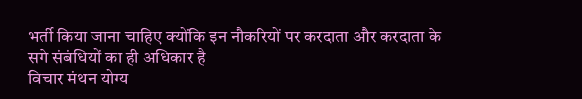भर्ती किया जाना चाहिए क्योंकि इन नौकरियों पर करदाता और करदाता के सगे संबंधियों का ही अधिकार है
विचार मंथन योग्य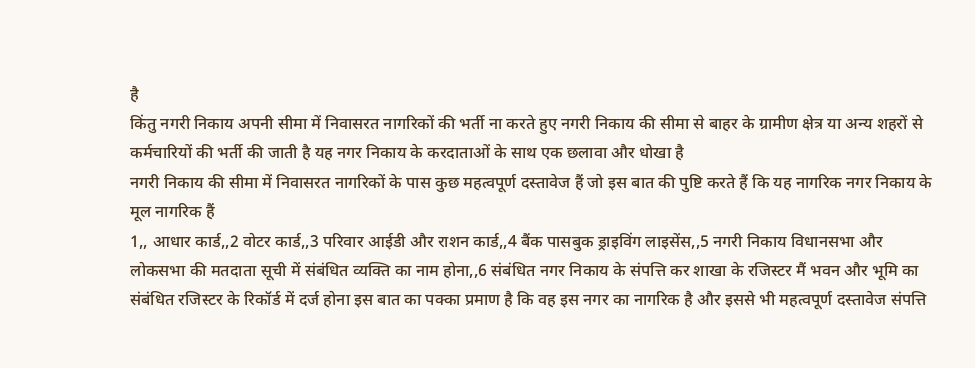है
किंतु नगरी निकाय अपनी सीमा में निवासरत नागरिकों की भर्ती ना करते हुए नगरी निकाय की सीमा से बाहर के ग्रामीण क्षेत्र या अन्य शहरों से कर्मचारियों की भर्ती की जाती है यह नगर निकाय के करदाताओं के साथ एक छलावा और धोखा है
नगरी निकाय की सीमा में निवासरत नागरिकों के पास कुछ महत्वपूर्ण दस्तावेज हैं जो इस बात की पुष्टि करते हैं कि यह नागरिक नगर निकाय के मूल नागरिक हैं
1,, आधार कार्ड,,2 वोटर कार्ड,,3 परिवार आईडी और राशन कार्ड,,4 बैंक पासबुक ड्राइविंग लाइसेंस,,5 नगरी निकाय विधानसभा और लोकसभा की मतदाता सूची में संबंधित व्यक्ति का नाम होना,,6 संबंधित नगर निकाय के संपत्ति कर शाखा के रजिस्टर मैं भवन और भूमि का संबंधित रजिस्टर के रिकॉर्ड में दर्ज होना इस बात का पक्का प्रमाण है कि वह इस नगर का नागरिक है और इससे भी महत्वपूर्ण दस्तावेज संपत्ति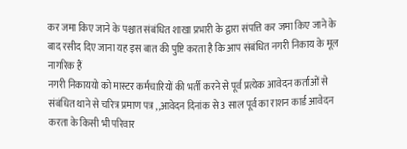कर जमा किए जाने के पश्चात संबंधित शाखा प्रभारी के द्वारा संपत्ति कर जमा किए जाने के बाद रसीद दिए जाना यह इस बात की पुष्टि करता है कि आप संबंधित नगरी निकाय के मूल नागरिक हैं
नगरी निकाययो को मास्टर कर्मचारियों की भर्ती करने से पूर्व प्रत्येक आवेदन कर्ताओं से संबंधित थाने से चरित्र प्रमाण पत्र ,,आवेदन दिनांक से 3 साल पूर्व का राशन कार्ड आवेदन करता के किसी भी परिवार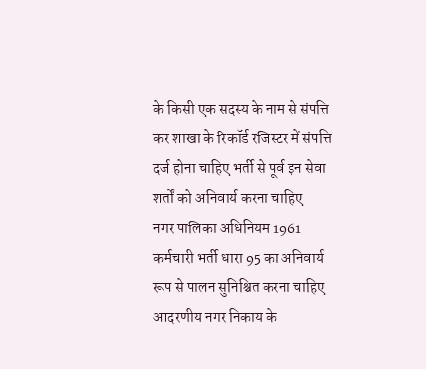के किसी एक सदस्य के नाम से संपत्ति कर शाखा के रिकॉर्ड रजिस्टर में संपत्ति दर्ज होना चाहिए भर्ती से पूर्व इन सेवा शर्तों को अनिवार्य करना चाहिए
नगर पालिका अधिनियम 1961 कर्मचारी भर्ती धारा 95 का अनिवार्य रूप से पालन सुनिश्चित करना चाहिए
आदरणीय नगर निकाय के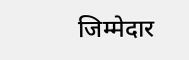जिम्मेदार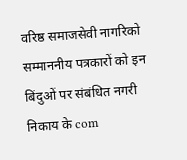वरिष्ठ समाजसेवी नागरिको सम्माननीय पत्रकारों को इन बिंदुओं पर संबंधित नगरी निकाय के com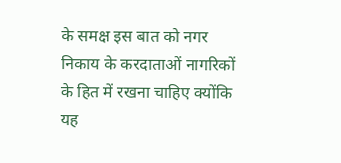के समक्ष इस बात को नगर निकाय के करदाताओं नागरिकों के हित में रखना चाहिए क्योंकि यह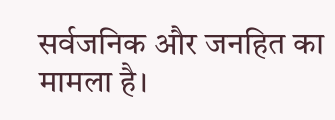सर्वजनिक और जनहित का मामला है।